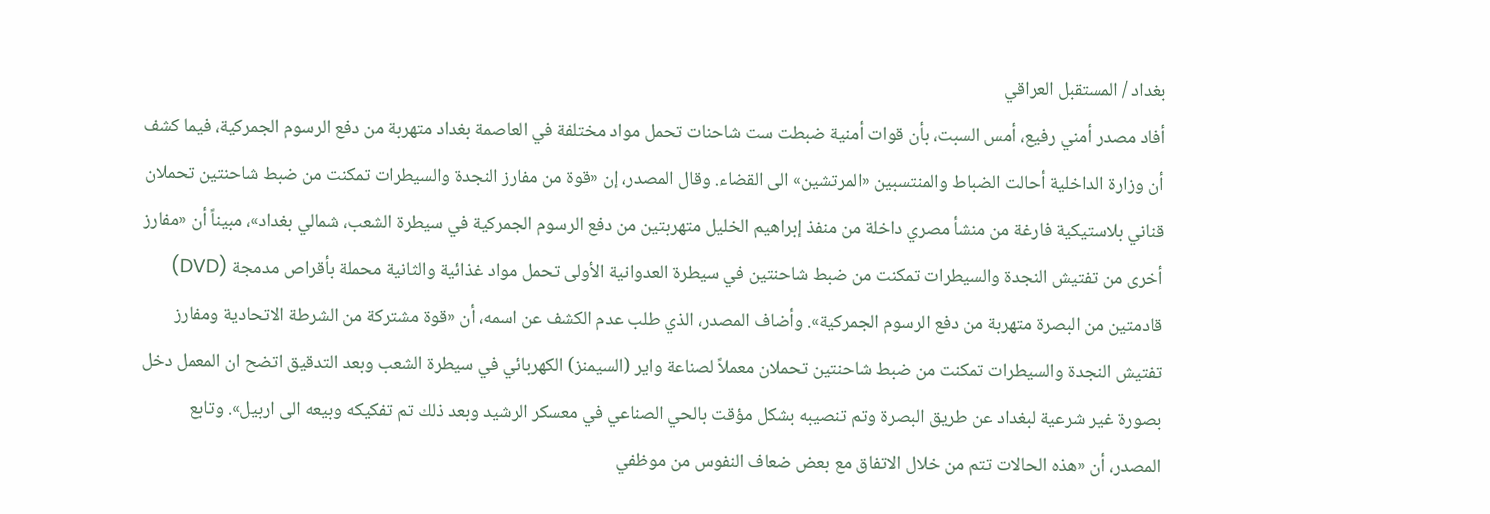بغداد / المستقبل العراقي
أفاد مصدر أمني رفيع، أمس السبت، بأن قوات أمنية ضبطت ست شاحنات تحمل مواد مختلفة في العاصمة بغداد متهربة من دفع الرسوم الجمركية، فيما كشف أن وزارة الداخلية أحالت الضباط والمنتسبين «المرتشين» الى القضاء. وقال المصدر، إن «قوة من مفارز النجدة والسيطرات تمكنت من ضبط شاحنتين تحملان قناني بلاستيكية فارغة من منشأ مصري داخلة من منفذ إبراهيم الخليل متهربتين من دفع الرسوم الجمركية في سيطرة الشعب، شمالي بغداد»، مبيناً أن «مفارز أخرى من تفتيش النجدة والسيطرات تمكنت من ضبط شاحنتين في سيطرة العدوانية الأولى تحمل مواد غذائية والثانية محملة بأقراص مدمجة (DVD) قادمتين من البصرة متهربة من دفع الرسوم الجمركية». وأضاف المصدر، الذي طلب عدم الكشف عن اسمه، أن «قوة مشتركة من الشرطة الاتحادية ومفارز تفتيش النجدة والسيطرات تمكنت من ضبط شاحنتين تحملان معملاً لصناعة واير (السيمنز) الكهربائي في سيطرة الشعب وبعد التدقيق اتضح ان المعمل دخل بصورة غير شرعية لبغداد عن طريق البصرة وتم تنصيبه بشكل مؤقت بالحي الصناعي في معسكر الرشيد وبعد ذلك تم تفكيكه وبيعه الى اربيل». وتابع المصدر، أن «هذه الحالات تتم من خلال الاتفاق مع بعض ضعاف النفوس من موظفي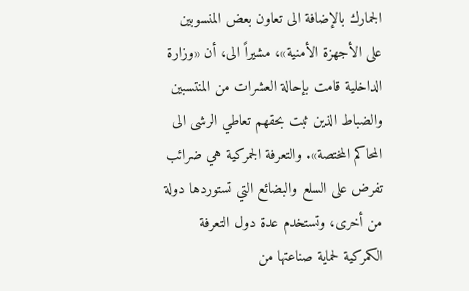الجمارك بالإضافة الى تعاون بعض المنسوبين على الأجهزة الأمنية»، مشيراً الى، أن «وزارة الداخلية قامت بإحالة العشرات من المنتسبين والضباط الذين ثبت بحقهم تعاطي الرشى الى المحاكم المختصة». والتعرفة الجمركية هي ضرائب تفرض على السلع والبضائع التي تستوردها دولة من أخرى، وتستخدم عدة دول التعرفة الكمركية لحماية صناعتها من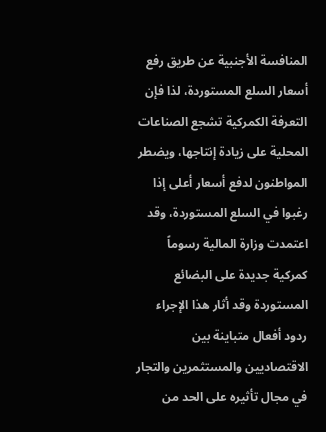المنافسة الأجنبية عن طريق رفع أسعار السلع المستوردة، لذا فإن التعرفة الكمركية تشجع الصناعات المحلية على زيادة إنتاجها، ويضطر المواطنون لدفع أسعار أعلى إذا رغبوا في السلع المستوردة، وقد اعتمدت وزارة المالية رسوماً كمركية جديدة على البضائع المستوردة وقد أثار هذا الإجراء ردود أفعال متباينة بين الاقتصاديين والمستثمرين والتجار في مجال تأثيره على الحد من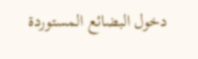دخول البضائع المستوردة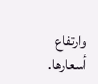وارتفاع أسعارها.